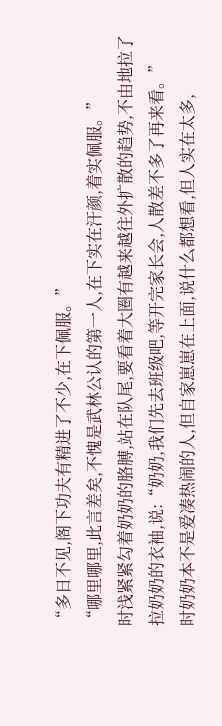“多日不见,阁下功夫有精进了不少,在下佩服。”
“哪里哪里,此言差矣,不愧是武林公认的第一人,在下实在汗颜,着实佩服。”
时浅紧紧勾着奶奶的胳膊,站在队尾,要看着大圈有越来越往外扩散的趋势,不由地拉了拉奶奶的衣袖,说:“奶奶,我们先去班级吧,等开完家长会,人散差不多了再来看。”
时奶奶本不是爱凑热闹的人,但自家崽崽在上面,说什么都想看,但人实在太多,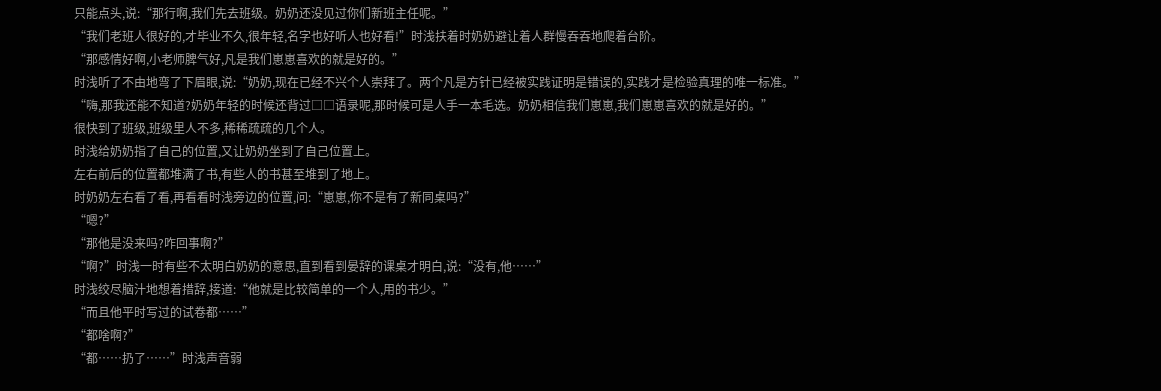只能点头,说:“那行啊,我们先去班级。奶奶还没见过你们新班主任呢。”
“我们老班人很好的,才毕业不久,很年轻,名字也好听人也好看!”时浅扶着时奶奶避让着人群慢吞吞地爬着台阶。
“那感情好啊,小老师脾气好,凡是我们崽崽喜欢的就是好的。”
时浅听了不由地弯了下眉眼,说:“奶奶,现在已经不兴个人崇拜了。两个凡是方针已经被实践证明是错误的,实践才是检验真理的唯一标准。”
“嗨,那我还能不知道?奶奶年轻的时候还背过□□语录呢,那时候可是人手一本毛选。奶奶相信我们崽崽,我们崽崽喜欢的就是好的。”
很快到了班级,班级里人不多,稀稀疏疏的几个人。
时浅给奶奶指了自己的位置,又让奶奶坐到了自己位置上。
左右前后的位置都堆满了书,有些人的书甚至堆到了地上。
时奶奶左右看了看,再看看时浅旁边的位置,问:“崽崽,你不是有了新同桌吗?”
“嗯?”
“那他是没来吗?咋回事啊?”
“啊?”时浅一时有些不太明白奶奶的意思,直到看到晏辞的课桌才明白,说:“没有,他……”
时浅绞尽脑汁地想着措辞,接道:“他就是比较简单的一个人,用的书少。”
“而且他平时写过的试卷都……”
“都啥啊?”
“都……扔了……”时浅声音弱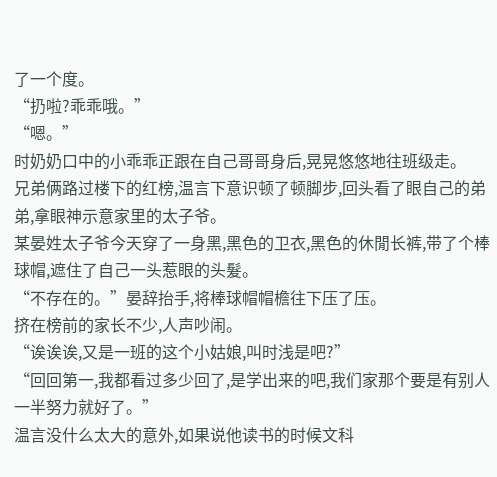了一个度。
“扔啦?乖乖哦。”
“嗯。”
时奶奶口中的小乖乖正跟在自己哥哥身后,晃晃悠悠地往班级走。
兄弟俩路过楼下的红榜,温言下意识顿了顿脚步,回头看了眼自己的弟弟,拿眼神示意家里的太子爷。
某晏姓太子爷今天穿了一身黑,黑色的卫衣,黑色的休閒长裤,带了个棒球帽,遮住了自己一头惹眼的头髮。
“不存在的。”晏辞抬手,将棒球帽帽檐往下压了压。
挤在榜前的家长不少,人声吵闹。
“诶诶诶,又是一班的这个小姑娘,叫时浅是吧?”
“回回第一,我都看过多少回了,是学出来的吧,我们家那个要是有别人一半努力就好了。”
温言没什么太大的意外,如果说他读书的时候文科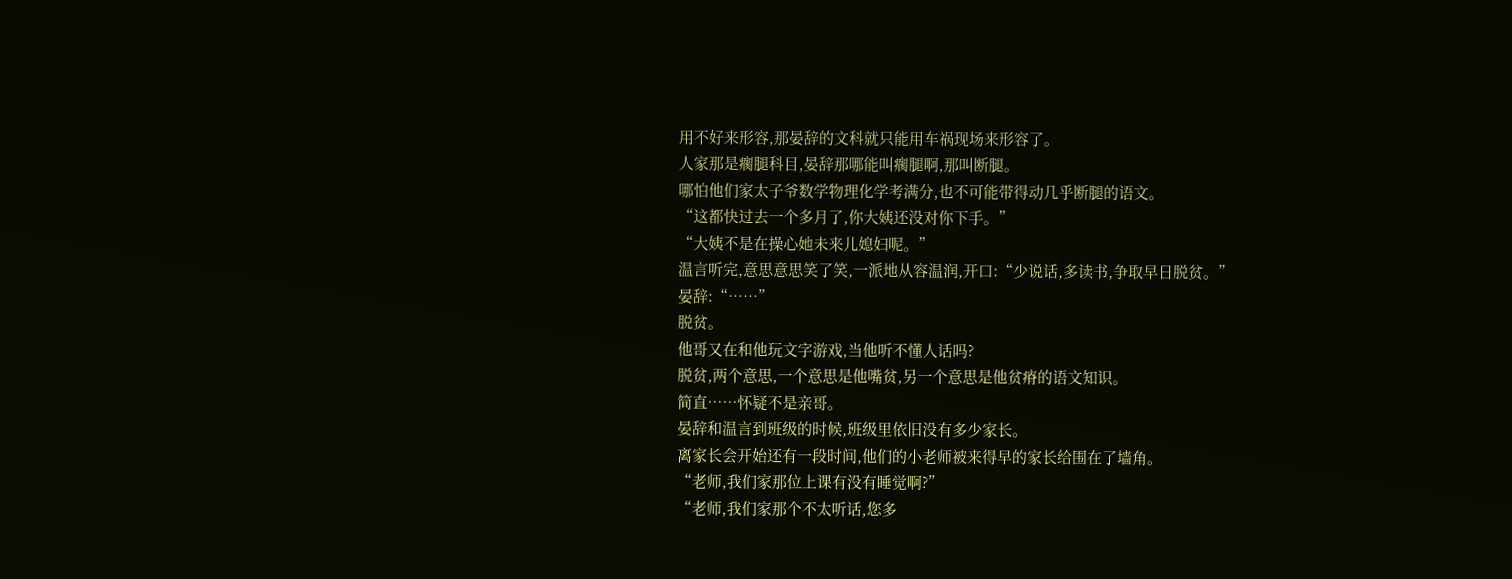用不好来形容,那晏辞的文科就只能用车祸现场来形容了。
人家那是瘸腿科目,晏辞那哪能叫瘸腿啊,那叫断腿。
哪怕他们家太子爷数学物理化学考满分,也不可能带得动几乎断腿的语文。
“这都快过去一个多月了,你大姨还没对你下手。”
“大姨不是在操心她未来儿媳妇呢。”
温言听完,意思意思笑了笑,一派地从容温润,开口:“少说话,多读书,争取早日脱贫。”
晏辞:“……”
脱贫。
他哥又在和他玩文字游戏,当他听不懂人话吗?
脱贫,两个意思,一个意思是他嘴贫,另一个意思是他贫瘠的语文知识。
简直……怀疑不是亲哥。
晏辞和温言到班级的时候,班级里依旧没有多少家长。
离家长会开始还有一段时间,他们的小老师被来得早的家长给围在了墙角。
“老师,我们家那位上课有没有睡觉啊?”
“老师,我们家那个不太听话,您多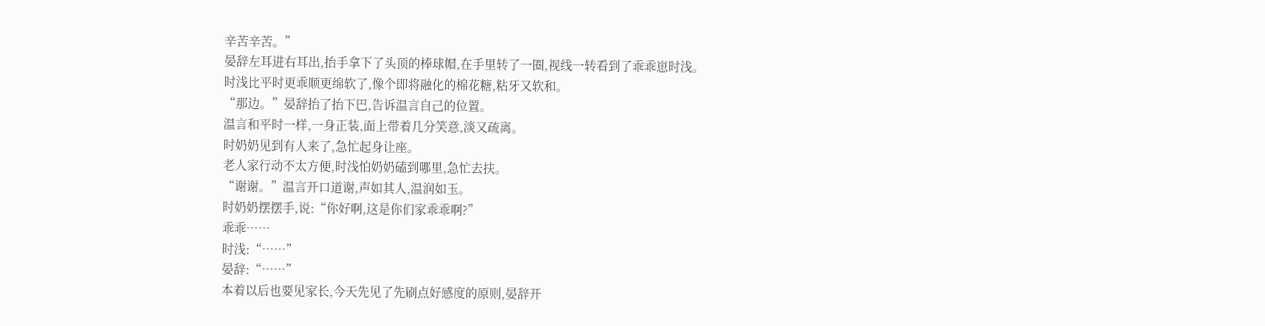辛苦辛苦。”
晏辞左耳进右耳出,抬手拿下了头顶的棒球帽,在手里转了一圈,视线一转看到了乖乖崽时浅。
时浅比平时更乖顺更绵软了,像个即将融化的棉花糖,粘牙又软和。
“那边。”晏辞抬了抬下巴,告诉温言自己的位置。
温言和平时一样,一身正装,面上带着几分笑意,淡又疏离。
时奶奶见到有人来了,急忙起身让座。
老人家行动不太方便,时浅怕奶奶磕到哪里,急忙去扶。
“谢谢。”温言开口道谢,声如其人,温润如玉。
时奶奶摆摆手,说:“你好啊,这是你们家乖乖啊?”
乖乖……
时浅:“……”
晏辞:“……”
本着以后也要见家长,今天先见了先刷点好感度的原则,晏辞开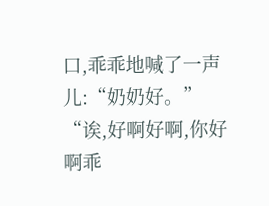口,乖乖地喊了一声儿:“奶奶好。”
“诶,好啊好啊,你好啊乖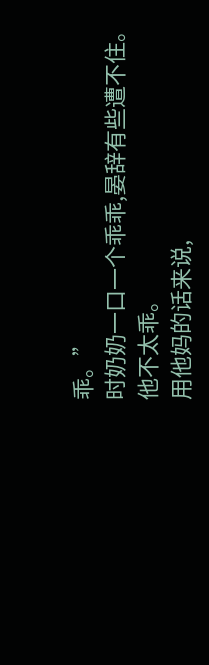乖。”
时奶奶一口一个乖乖,晏辞有些遭不住。
他不太乖。
用他妈的话来说,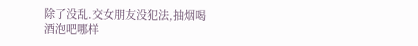除了没乱.交女朋友没犯法,抽烟喝酒泡吧哪样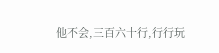他不会,三百六十行,行行玩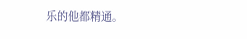乐的他都精通。